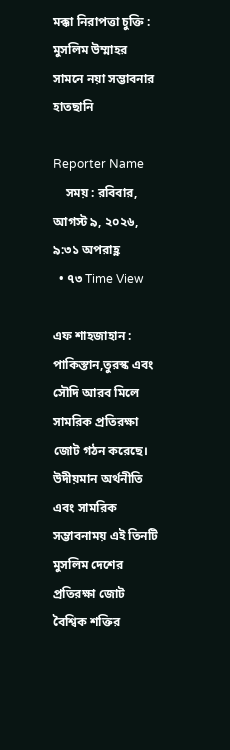মক্কা নিরাপত্তা চুক্তি : মুসলিম উম্মাহর সামনে নয়া সম্ভাবনার হাতছানি

Reporter Name
    সময় : রবিবার, আগস্ট ৯, ২০২৬, ৯:৩১ অপরাহ্ণ
  • ৭৩ Time View

এফ শাহজাহান :
পাকিস্তান,তুরস্ক এবং সৌদি আরব মিলে সামরিক প্রতিরক্ষা জোট গঠন করেছে। উদীয়মান অর্থনীতি এবং সামরিক সম্ভাবনাময় এই তিনটি মুসলিম দেশের প্রতিরক্ষা জোট বৈশ্বিক শক্তির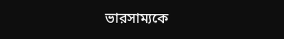ভারসাম্যকে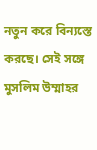নতুন করে বিন্যস্তে করছে। সেই সঙ্গে মুসলিম উম্মাহর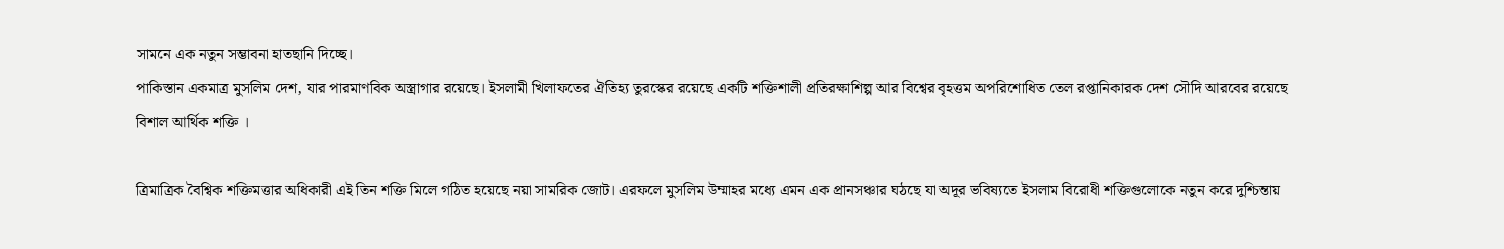সামনে এক নতুন সম্ভাবনা হাতছানি দিচ্ছে।
পাকিস্তান একমাত্র মুসলিম দেশ, যার পারমাণবিক অস্ত্রাগার রয়েছে। ইসলামী খিলাফতের ঐতিহ্য তুরস্কের রয়েছে একটি শক্তিশালী প্রতিরক্ষাশিল্প আর বিশ্বের বৃহত্তম অপরিশোধিত তেল রপ্তানিকারক দেশ সৌদি আরবের রয়েছে বিশাল আর্থিক শক্তি ।

ত্রিমাত্রিক বৈশ্বিক শক্তিমত্তার অধিকারী এই তিন শক্তি মিলে গঠিত হয়েছে নয়া সামরিক জোট। এরফলে মুসলিম উম্মাহর মধ্যে এমন এক প্রানসঞ্চার ঘঠছে যা অদূর ভবিষ্যতে ইসলাম বিরোধী শক্তিগুলোকে নতুন করে দুশ্চিন্তায়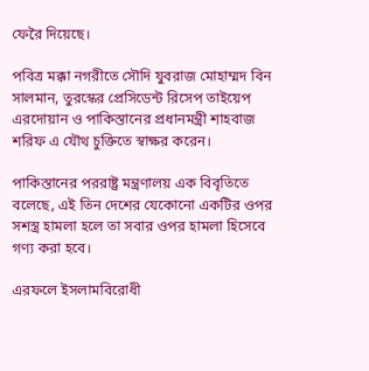ফেরৈ দিয়েছে।

পবিত্র মক্কা নগরীতে সৌদি যুবরাজ মোহাম্মদ বিন সালমান, তুরস্কের প্রেসিডেন্ট রিসেপ তাইয়েপ এরদোয়ান ও পাকিস্তানের প্রধানমন্ত্রী শাহবাজ শরিফ এ যৌথ চুক্তিতে স্বাক্ষর করেন।

পাকিস্তানের পররাষ্ট্র মন্ত্রণালয় এক বিবৃতিতে বলেছে, এই তিন দেশের যেকোনো একটির ওপর সশস্ত্র হামলা হলে তা সবার ওপর হামলা হিসেবে গণ্য করা হবে।

এরফলে ইসলামবিরোধী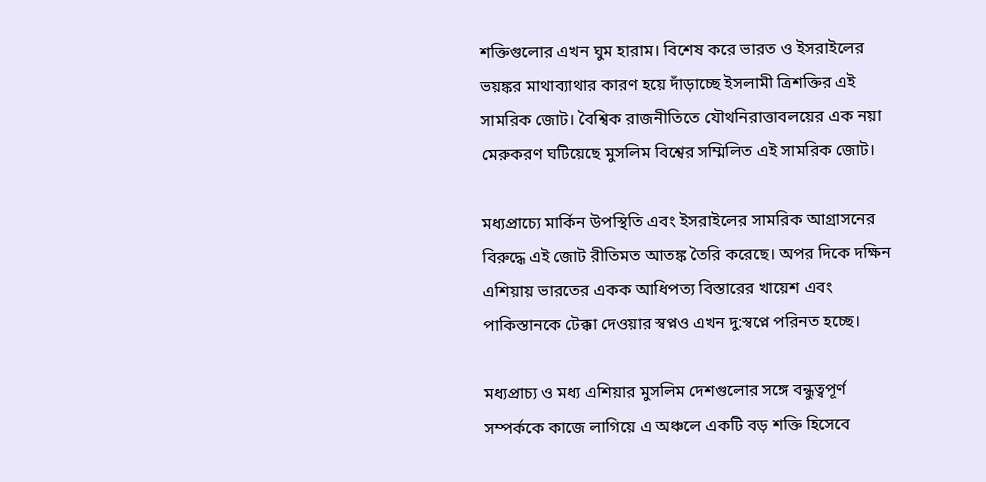শক্তিগুলোর এখন ঘুম হারাম। বিশেষ করে ভারত ও ইসরাইলের ভয়ঙ্কর মাথাব্যাথার কারণ হয়ে দাঁড়াচ্ছে ইসলামী ত্রিশক্তির এই সামরিক জোট। বৈশ্বিক রাজনীতিতে যৌথনিরাত্তাবলয়ের এক নয়া মেরুকরণ ঘটিয়েছে মুসলিম বিশ্বের সম্মিলিত এই সামরিক জোট।

মধ্যপ্রাচ্যে মার্কিন উপস্থিতি এবং ইসরাইলের সামরিক আগ্রাসনের বিরুদ্ধে এই জোট রীতিমত আতঙ্ক তৈরি করেছে। অপর দিকে দক্ষিন এশিয়ায় ভারতের একক আধিপত্য বিস্তারের খায়েশ এবং পাকিস্তানকে টেক্কা দেওয়ার স্বপ্নও এখন দু:স্বপ্নে পরিনত হচ্ছে।

মধ্যপ্রাচ্য ও মধ্য এশিয়ার মুসলিম দেশগুলোর সঙ্গে বন্ধুত্বপূর্ণ সম্পর্ককে কাজে লাগিয়ে এ অঞ্চলে একটি বড় শক্তি হিসেবে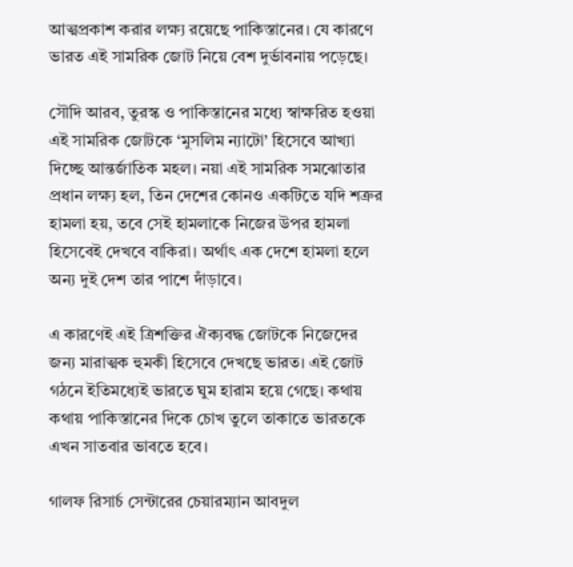আত্মপ্রকাশ করার লক্ষ্য রয়েছে পাকিস্তানের। যে কারণে ভারত এই সামরিক জোট নিয়ে বেশ দুর্ভাবনায় পড়েছে।

সৌদি আরব, তুরস্ক ও পাকিস্তানের মধ্যে স্বাক্ষরিত হওয়া এই সামরিক জোটকে ‘মুসলিম ন্যাটো’ হিসেবে আখ্যা দিচ্ছে আন্তর্জাতিক মহল। নয়া এই সামরিক সমঝোতার প্রধান লক্ষ্য হল, তিন দেশের কোনও একটিতে যদি শত্রুর হামলা হয়, তবে সেই হামলাকে নিজের উপর হামলা হিসেবেই দেখবে বাকিরা। অর্থাৎ এক দেশে হামলা হলে অন্য দুই দেশ তার পাশে দাঁড়াবে।

এ কারণেই এই ত্রিশক্তির ঐক্যবদ্ধ জোটকে নিজেদের জন্য মারাত্মক হুমকী হিসেবে দেখছে ভারত। এই জোট গঠনে ইতিমধ্যেই ভারতে ঘুম হারাম হয়ে গেছে। কথায় কথায় পাকিস্তানের দিকে চোখ তুলে তাকাতে ভারতকে এখন সাতবার ভাবতে হবে।

গালফ রিসার্চ সেন্টারের চেয়ারম্যান আবদুল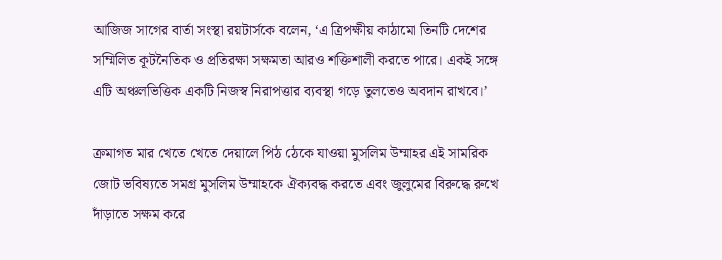আজিজ সাগের বার্তা সংস্থা রয়টার্সকে বলেন, ‘এ ত্রিপক্ষীয় কাঠামো তিনটি দেশের সম্মিলিত কূটনৈতিক ও প্রতিরক্ষা সক্ষমতা আরও শক্তিশালী করতে পারে। একই সঙ্গে এটি অঞ্চলভিত্তিক একটি নিজস্ব নিরাপত্তার ব্যবস্থা গড়ে তুলতেও অবদান রাখবে।’

ক্রমাগত মার খেতে খেতে দেয়ালে পিঠ ঠেকে যাওয়া মুসলিম উম্মাহর এই সামরিক জোট ভবিষ্যতে সমগ্র মুসলিম উম্মাহকে ঐক্যবদ্ধ করতে এবং জুলুমের বিরুদ্ধে রুখে দাঁড়াতে সক্ষম করে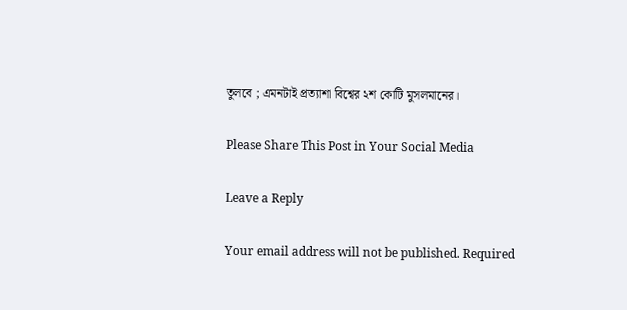তুলবে ; এমনটাই প্রত্যাশা বিশ্বের ২শ কোটি মুসলমানের।

Please Share This Post in Your Social Media

Leave a Reply

Your email address will not be published. Required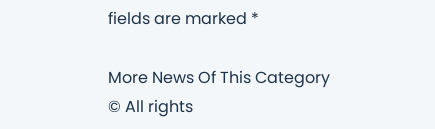fields are marked *

More News Of This Category
© All rights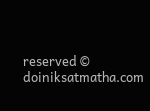reserved ©  doiniksatmatha.com